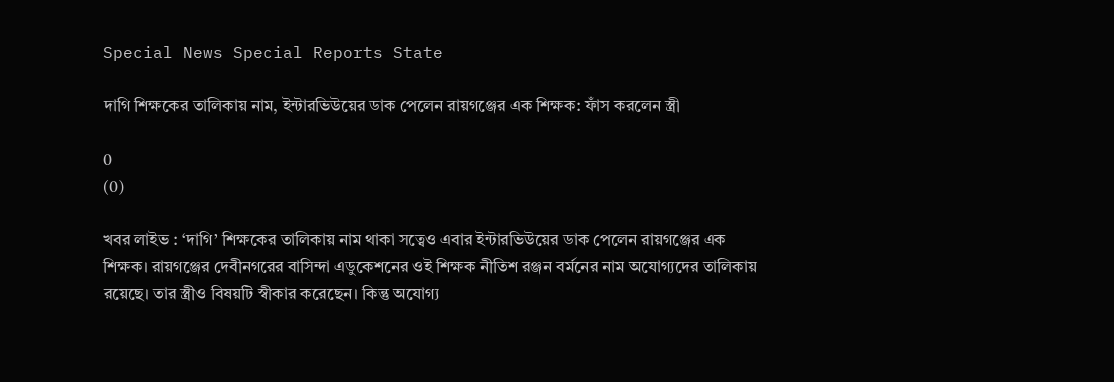Special News Special Reports State

দাগি শিক্ষকের তালিকায় নাম, ইন্টারভিউয়ের ডাক পেলেন রায়গঞ্জের এক শিক্ষক: ফাঁস করলেন স্ত্রী

0
(0)

খবর লাইভ : ‘দাগি’ শিক্ষকের তালিকায় নাম থাকা সত্বেও এবার ইন্টারভিউয়ের ডাক পেলেন রায়গঞ্জের এক শিক্ষক। রায়গঞ্জের দেবীনগরের বাসিন্দা এডুকেশনের ওই শিক্ষক নীতিশ রঞ্জন বর্মনের নাম অযোগ্যদের তালিকায় রয়েছে। তার স্ত্রীও বিষয়টি স্বীকার করেছেন। কিন্তু অযোগ্য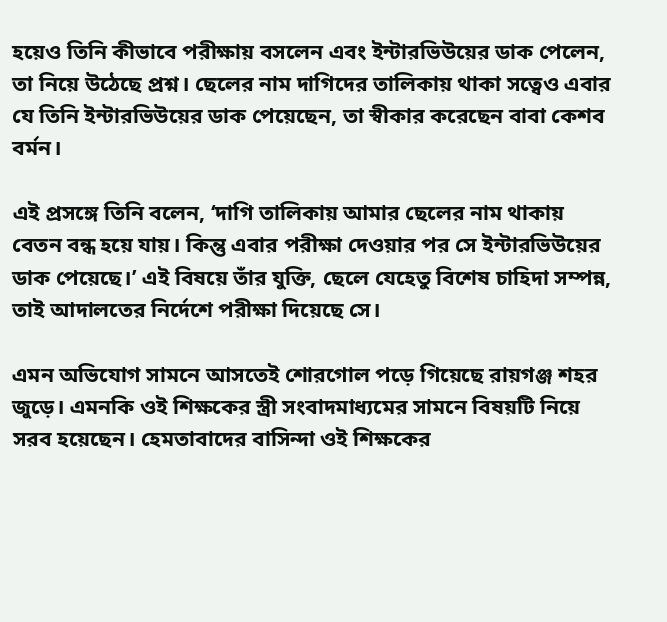হয়েও তিনি কীভাবে পরীক্ষায় বসলেন এবং ইন্টারভিউয়ের ডাক পেলেন, তা নিয়ে উঠেছে প্রশ্ন। ছেলের নাম দাগিদের তালিকায় থাকা সত্বেও এবার যে তিনি ইন্টারভিউয়ের ডাক পেয়েছেন, তা স্বীকার করেছেন বাবা কেশব বর্মন।

এই প্রসঙ্গে তিনি বলেন, ‘দাগি তালিকায় আমার ছেলের নাম থাকায় বেতন বন্ধ হয়ে যায়। কিন্তু এবার পরীক্ষা দেওয়ার পর সে ইন্টারভিউয়ের ডাক পেয়েছে।’ এই বিষয়ে তাঁর যুক্তি, ছেলে যেহেতু বিশেষ চাহিদা সম্পন্ন, তাই আদালতের নির্দেশে পরীক্ষা দিয়েছে সে।

এমন অভিযোগ সামনে আসতেই শোরগোল পড়ে গিয়েছে রায়গঞ্জ শহর জুড়ে। এমনকি ওই শিক্ষকের স্ত্রী সংবাদমাধ্যমের সামনে বিষয়টি নিয়ে সরব হয়েছেন। হেমতাবাদের বাসিন্দা ওই শিক্ষকের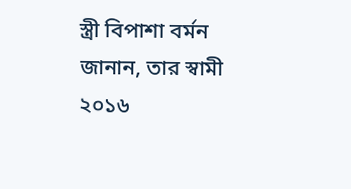স্ত্রী বিপাশা বর্মন জানান, তার স্বামী ২০১৬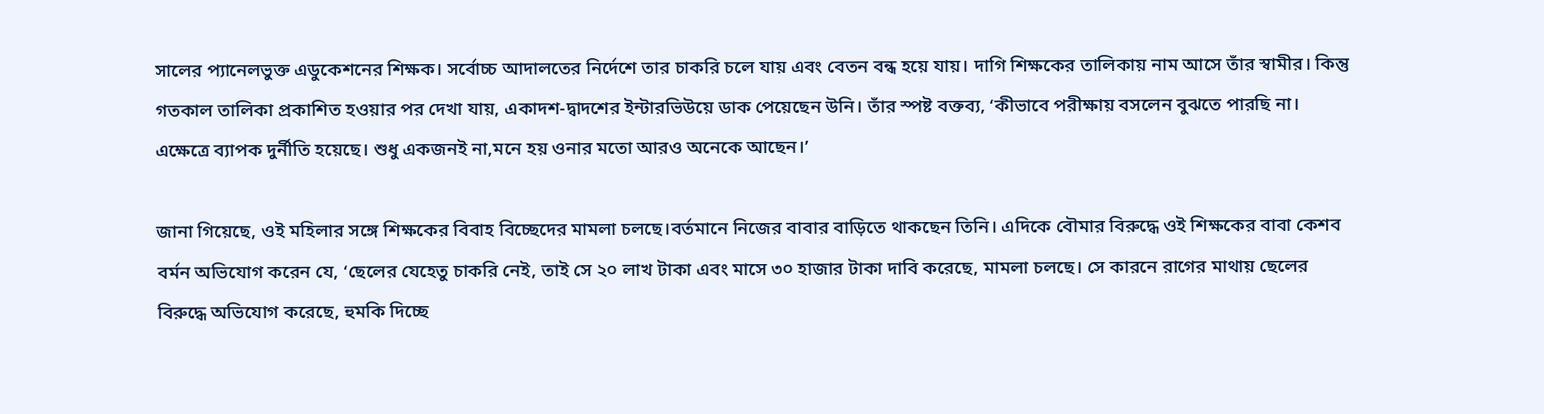সালের প্যানেলভুক্ত এডুকেশনের শিক্ষক। সর্বোচ্চ আদালতের নির্দেশে তার চাকরি চলে যায় এবং বেতন বন্ধ হয়ে যায়। দাগি শিক্ষকের তালিকায় নাম আসে তাঁর স্বামীর। কিন্তু গতকাল তালিকা প্রকাশিত হওয়ার পর দেখা যায়, একাদশ-দ্বাদশের ইন্টারভিউয়ে ডাক পেয়েছেন উনি। তাঁর স্পষ্ট বক্তব্য, ‘কীভাবে পরীক্ষায় বসলেন বুঝতে পারছি না। এক্ষেত্রে ব্যাপক দুর্নীতি হয়েছে। শুধু একজনই না,মনে হয় ওনার মতো আরও অনেকে আছেন।’

জানা গিয়েছে, ওই মহিলার সঙ্গে শিক্ষকের বিবাহ বিচ্ছেদের মামলা চলছে।বর্তমানে নিজের বাবার বাড়িতে থাকছেন তিনি। এদিকে বৌমার বিরুদ্ধে ওই শিক্ষকের বাবা কেশব বর্মন অভিযোগ করেন যে, ‘ছেলের যেহেতু চাকরি নেই, তাই সে ২০ লাখ টাকা এবং মাসে ৩০ হাজার টাকা দাবি করেছে, মামলা চলছে। সে কারনে রাগের মাথায় ছেলের বিরুদ্ধে অভিযোগ করেছে, হুমকি দিচ্ছে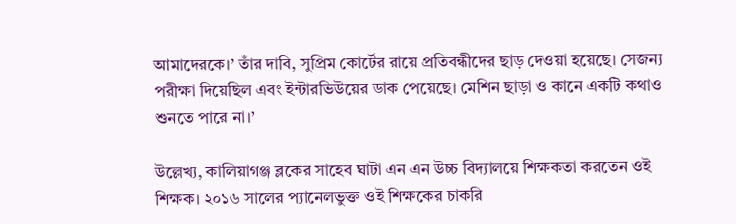আমাদেরকে।’ তাঁর দাবি, সুপ্রিম কোর্টের রায়ে প্রতিবন্ধীদের ছাড় দেওয়া হয়েছে। সেজন্য পরীক্ষা দিয়েছিল এবং ইন্টারভিউয়ের ডাক পেয়েছে। মেশিন ছাড়া ও কানে একটি কথাও শুনতে পারে না।’

উল্লেখ্য, কালিয়াগঞ্জ ব্লকের সাহেব ঘাটা এন এন উচ্চ বিদ্যালয়ে শিক্ষকতা করতেন ওই শিক্ষক। ২০১৬ সালের প্যানেলভুক্ত ওই শিক্ষকের চাকরি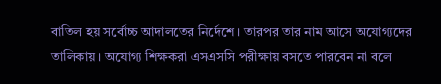বাতিল হয় সর্বোচ্চ আদালতের নির্দেশে। তারপর তার নাম আসে অযোগ্যদের তালিকায়। অযোগ্য শিক্ষকরা এসএসসি পরীক্ষায় বসতে পারবেন না বলে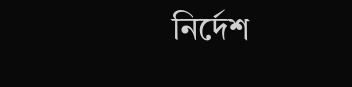নির্দেশ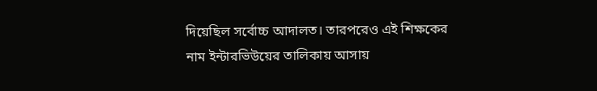দিয়েছিল সর্বোচ্চ আদালত। তারপরেও এই শিক্ষকের নাম ইন্টারভিউয়ের তালিকায় আসায়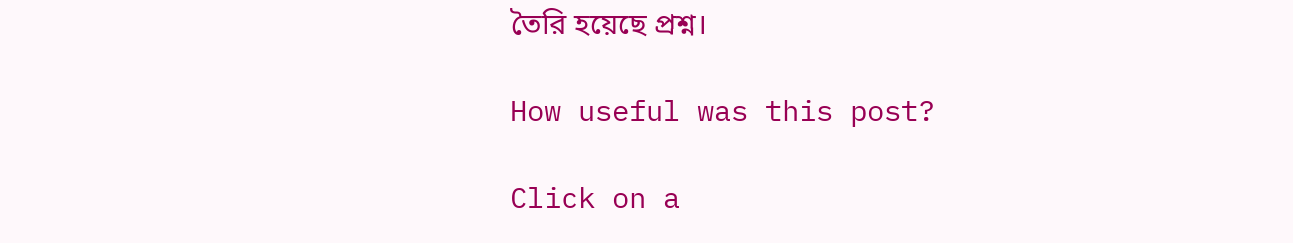তৈরি হয়েছে প্রশ্ন।

How useful was this post?

Click on a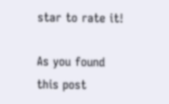star to rate it!

As you found this post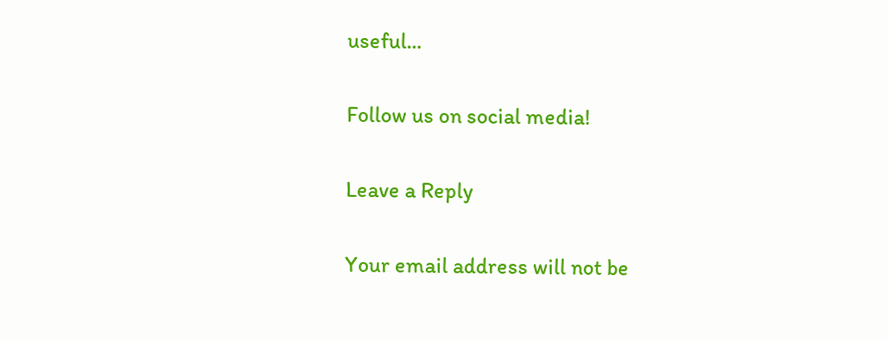useful...

Follow us on social media!

Leave a Reply

Your email address will not be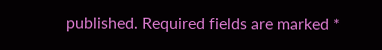published. Required fields are marked *